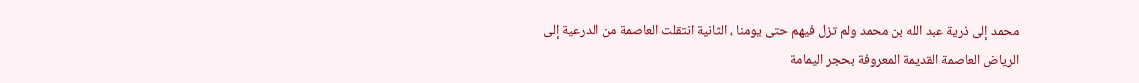محمد إلى ذرية عبد الله بن محمد ولم تزل فيهم حتى يومنا ، الثانية انتقلت العاصمة من الدرعية إلى الرياض العاصمة القديمة المعروفة بحجر اليمامة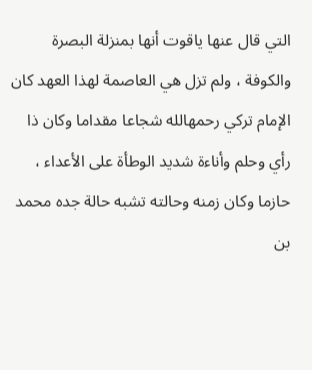التي قال عنها ياقوت أنها بمنزلة البصرة والكوفة ، ولم تزل هي العاصمة لهذا العهد كان الإمام تركي رحمهالله شجاعا مقداما وكان ذا رأي وحلم وأناءة شديد الوطأة على الأعداء ، حازما وكان زمنه وحالته تشبه حالة جده محمد بن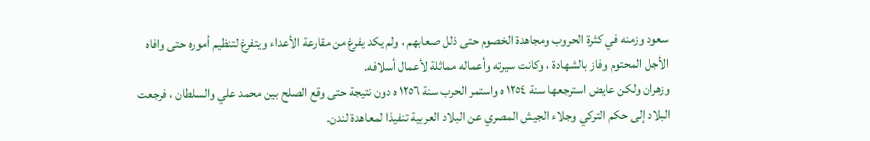سعود وزمنه في كثرة الحروب ومجاهدة الخصوم حتى ذلل صعابهم ، ولم يكد يفرغ من مقارعة الأعداء ويتفرغ لتنظيم أموره حتى وافاه الأجل المحتوم وفاز بالشهادة ، وكانت سيرته وأعماله مماثلة لأعمال أسلافه.
وزهران ولكن عايض استرجعها سنة ١٢٥٤ ه واستمر الحرب سنة ١٢٥٦ ه دون نتيجة حتى وقع الصلح بين محمد علي والسلطان ، فرجعت البلاد إلى حكم التركي وجلاء الجيش المصري عن البلاد العربية تنفيذا لمعاهدة لندن.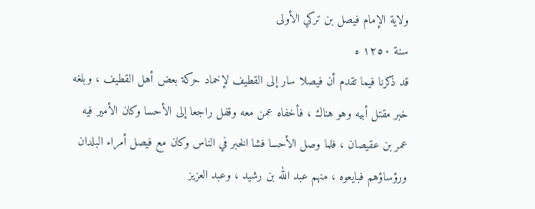ولاية الإمام فيصل بن تركي الأولى
سنة ١٢٥٠ ه
قد ذكرنا فيما تقدم أن فيصلا سار إلى القطيف لإخماد حركة بعض أهل القطيف ، وبلغه خبر مقتل أبيه وهو هناك ، فأخفاه عمن معه وقفل راجعا إلى الأحسا وكان الأمير فيه عمر بن عقيصان ، فلما وصل الأحسا فشا الخبر في الناس وكان مع فيصل أمراء البلدان ورؤساؤهم فبايعوه ، منهم عبد الله بن رشيد ، وعبد العزيز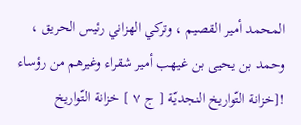المحمد أمير القصيم ، وتركي الهزاني رئيس الحريق ، وحمد بن يحيى بن غيهب أمير شقراء وغيرهم من رؤساء
![خزانة التّواريخ النجديّة [ ج ٧ ] خزانة التّواريخ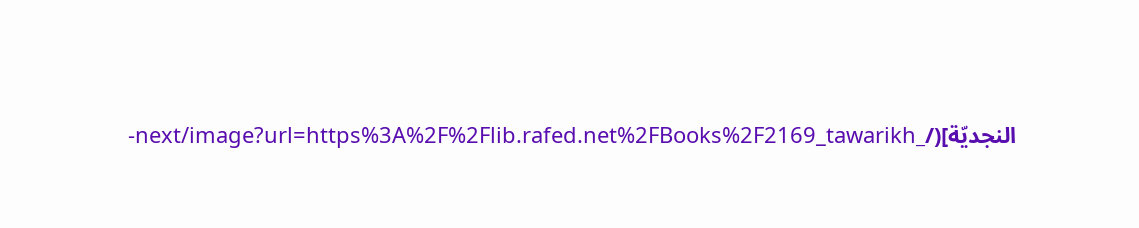النجديّة](/_next/image?url=https%3A%2F%2Flib.rafed.net%2FBooks%2F2169_tawarikh-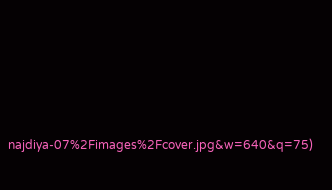najdiya-07%2Fimages%2Fcover.jpg&w=640&q=75)